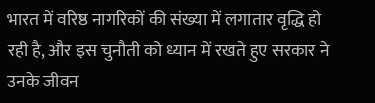भारत में वरिष्ठ नागरिकों की संख्या में लगातार वृद्धि हो रही है, और इस चुनौती को ध्यान में रखते हुए सरकार ने उनके जीवन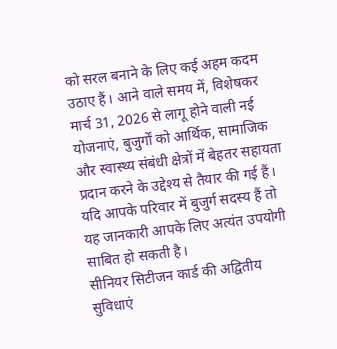को सरल बनाने के लिए कई अहम कदम उठाए हैं। आने वाले समय में, विशेषकर मार्च 31, 2026 से लागू होने वाली नई योजनाएं, बुजुर्गों को आर्थिक, सामाजिक और स्वास्थ्य संबंधी क्षेत्रों में बेहतर सहायता प्रदान करने के उद्देश्य से तैयार की गई हैं। यदि आपके परिवार में बुजुर्ग सदस्य हैं तो यह जानकारी आपके लिए अत्यंत उपयोगी साबित हो सकती है।
सीनियर सिटीजन कार्ड की अद्वितीय सुविधाएं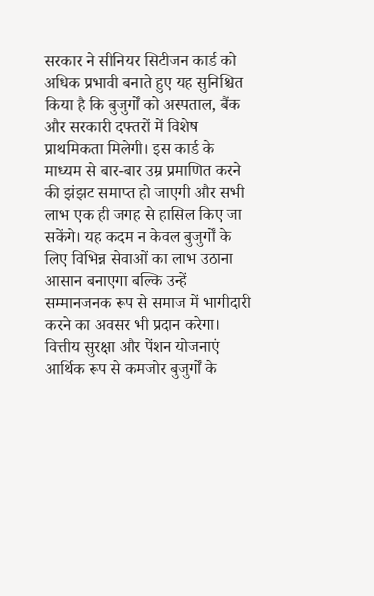सरकार ने सीनियर सिटीजन कार्ड को अधिक प्रभावी बनाते हुए यह सुनिश्चित किया है कि बुजुर्गों को अस्पताल, बैंक और सरकारी दफ्तरों में विशेष प्राथमिकता मिलेगी। इस कार्ड के माध्यम से बार-बार उम्र प्रमाणित करने की झंझट समाप्त हो जाएगी और सभी लाभ एक ही जगह से हासिल किए जा सकेंगे। यह कदम न केवल बुजुर्गों के लिए विभिन्न सेवाओं का लाभ उठाना आसान बनाएगा बल्कि उन्हें सम्मानजनक रूप से समाज में भागीदारी करने का अवसर भी प्रदान करेगा।
वित्तीय सुरक्षा और पेंशन योजनाएं
आर्थिक रूप से कमजोर बुजुर्गों के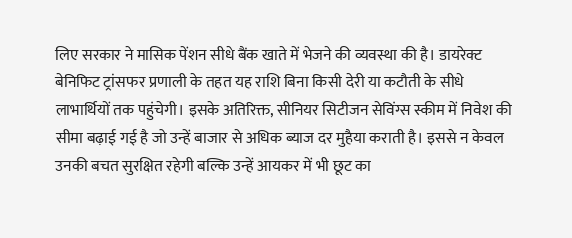लिए सरकार ने मासिक पेंशन सीधे बैंक खाते में भेजने की व्यवस्था की है। डायरेक्ट बेनिफिट ट्रांसफर प्रणाली के तहत यह राशि बिना किसी देरी या कटौती के सीधे लाभार्थियों तक पहुंचेगी। इसके अतिरिक्त, सीनियर सिटीजन सेविंग्स स्कीम में निवेश की सीमा बढ़ाई गई है जो उन्हें बाजार से अधिक ब्याज दर मुहैया कराती है। इससे न केवल उनकी बचत सुरक्षित रहेगी बल्कि उन्हें आयकर में भी छूट का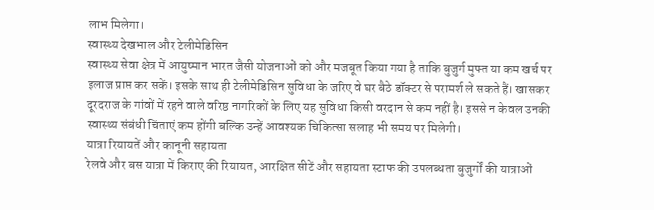लाभ मिलेगा।
स्वास्थ्य देखभाल और टेलीमेडिसिन
स्वास्थ्य सेवा क्षेत्र में आयुष्मान भारत जैसी योजनाओं को और मजबूत किया गया है ताकि बुजुर्ग मुफ्त या कम खर्च पर इलाज प्राप्त कर सकें। इसके साथ ही टेलीमेडिसिन सुविधा के जरिए वे घर बैठे डॉक्टर से परामर्श ले सकते हैं। खासकर दूरदराज के गांवों में रहने वाले वरिष्ठ नागरिकों के लिए यह सुविधा किसी वरदान से कम नहीं है। इससे न केवल उनकी स्वास्थ्य संबंधी चिंताएं कम होंगी बल्कि उन्हें आवश्यक चिकित्सा सलाह भी समय पर मिलेगी।
यात्रा रियायतें और कानूनी सहायता
रेलवे और बस यात्रा में किराए की रियायत, आरक्षित सीटें और सहायता स्टाफ की उपलब्धता बुजुर्गों की यात्राओं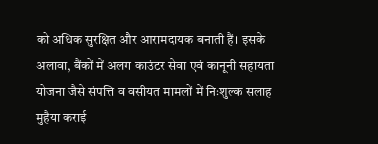को अधिक सुरक्षित और आरामदायक बनाती हैं। इसके अलावा, बैंकों में अलग काउंटर सेवा एवं कानूनी सहायता योजना जैसे संपत्ति व वसीयत मामलों में निःशुल्क सलाह मुहैया कराई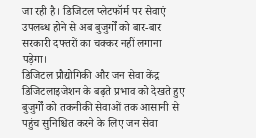जा रही है। डिजिटल प्लेटफॉर्म पर सेवाएं उपलब्ध होने से अब बुजुर्गों को बार-बार सरकारी दफ्तरों का चक्कर नहीं लगाना पड़ेगा।
डिजिटल प्रौद्योगिकी और जन सेवा केंद्र
डिजिटलाइजेशन के बढ़ते प्रभाव को देखते हुए बुजुर्गों को तकनीकी सेवाओं तक आसानी से पहुंच सुनिश्चित करने के लिए जन सेवा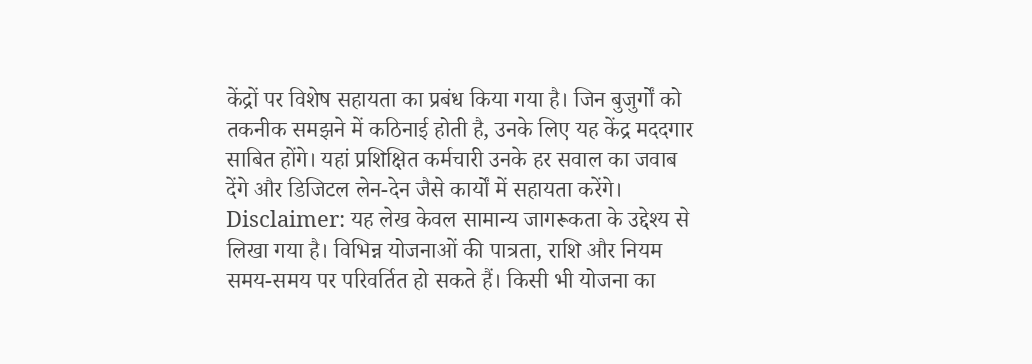केंद्रों पर विशेष सहायता का प्रबंध किया गया है। जिन बुजुर्गों को तकनीक समझने में कठिनाई होती है, उनके लिए यह केंद्र मददगार साबित होंगे। यहां प्रशिक्षित कर्मचारी उनके हर सवाल का जवाब देंगे और डिजिटल लेन-देन जैसे कार्यों में सहायता करेंगे।
Disclaimer: यह लेख केवल सामान्य जागरूकता के उद्देश्य से लिखा गया है। विभिन्न योजनाओं की पात्रता, राशि और नियम समय-समय पर परिवर्तित हो सकते हैं। किसी भी योजना का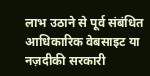लाभ उठाने से पूर्व संबंधित आधिकारिक वेबसाइट या नज़दीकी सरकारी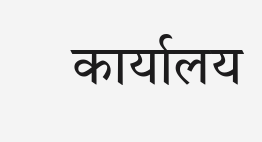कार्यालय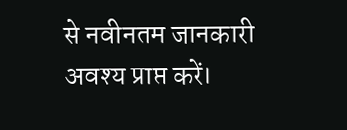से नवीनतम जानकारी अवश्य प्राप्त करें।